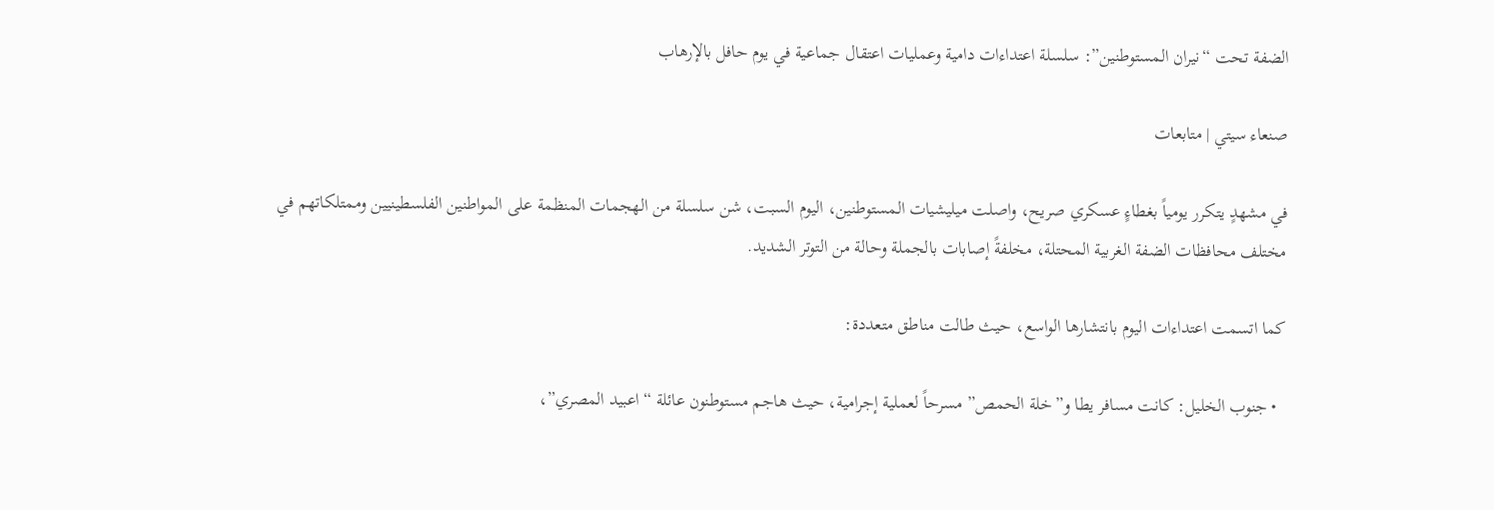الضفة تحت “نيران المستوطنين”: سلسلة اعتداءات دامية وعمليات اعتقال جماعية في يوم حافل بالإرهاب

صنعاء سيتي | متابعات

في مشهدٍ يتكرر يومياً بغطاءٍ عسكري صريح، واصلت ميليشيات المستوطنين، اليوم السبت، شن سلسلة من الهجمات المنظمة على المواطنين الفلسطينيين وممتلكاتهم في مختلف محافظات الضفة الغربية المحتلة، مخلفةً إصابات بالجملة وحالة من التوتر الشديد.

كما اتسمت اعتداءات اليوم بانتشارها الواسع، حيث طالت مناطق متعددة:

  • جنوب الخليل: كانت مسافر يطا و”خلة الحمص” مسرحاً لعملية إجرامية، حيث هاجم مستوطنون عائلة “اعبيد المصري”،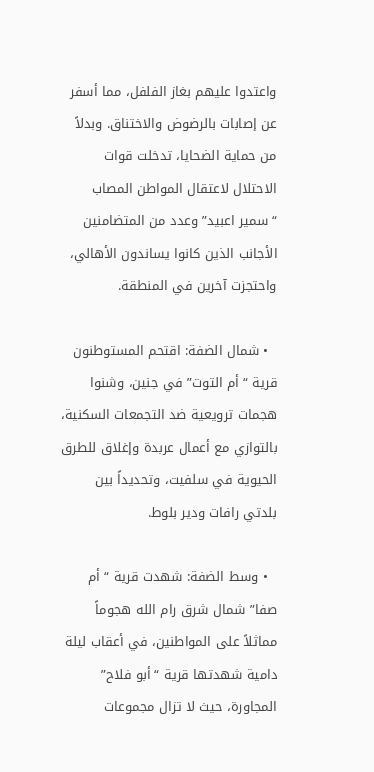واعتدوا عليهم بغاز الفلفل، مما أسفر عن إصابات بالرضوض والاختناق. وبدلاً من حماية الضحايا، تدخلت قوات الاحتلال لاعتقال المواطن المصاب “سمير اعبيد” وعدد من المتضامنين الأجانب الذين كانوا يساندون الأهالي، واحتجزت آخرين في المنطقة.

  • شمال الضفة: اقتحم المستوطنون قرية “أم التوت” في جنين، وشنوا هجمات ترويعية ضد التجمعات السكنية، بالتوازي مع أعمال عربدة وإغلاق للطرق الحيوية في سلفيت، وتحديداً بين بلدتي رافات ودير بلوط.

  • وسط الضفة: شهدت قرية “أم صفا” شمال شرق رام الله هجوماً مماثلاً على المواطنين، في أعقاب ليلة دامية شهدتها قرية “أبو فلاح” المجاورة، حيث لا تزال مجموعات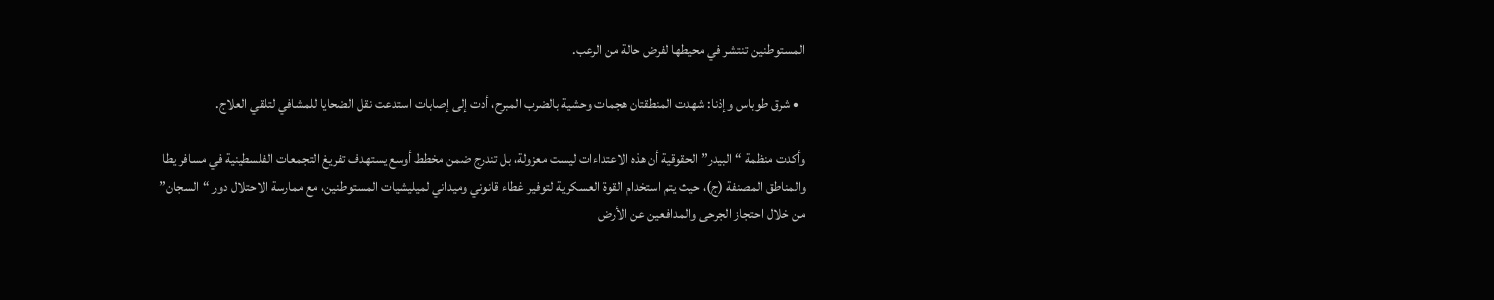المستوطنين تنتشر في محيطها لفرض حالة من الرعب.

  • شرق طوباس وإذنا: شهدت المنطقتان هجمات وحشية بالضرب المبرح، أدت إلى إصابات استدعت نقل الضحايا للمشافي لتلقي العلاج.

وأكدت منظمة “البيدر” الحقوقية أن هذه الاعتداءات ليست معزولة، بل تندرج ضمن مخطط أوسع يستهدف تفريغ التجمعات الفلسطينية في مسافر يطا والمناطق المصنفة (ج)، حيث يتم استخدام القوة العسكرية لتوفير غطاء قانوني وميداني لميليشيات المستوطنين، مع ممارسة الاحتلال دور “السجان” من خلال احتجاز الجرحى والمدافعين عن الأرض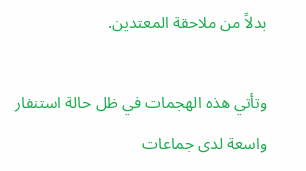بدلاً من ملاحقة المعتدين.

وتأتي هذه الهجمات في ظل حالة استنفار واسعة لدى جماعات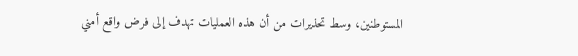المستوطنين، وسط تحذيرات من أن هذه العمليات تهدف إلى فرض واقع أمني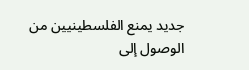جديد يمنع الفلسطينيين من الوصول إلى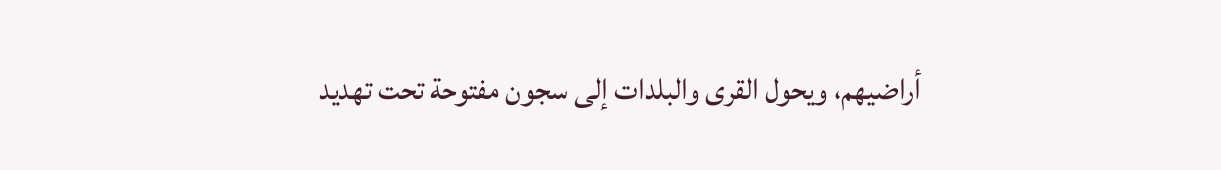أراضيهم، ويحول القرى والبلدات إلى سجون مفتوحة تحت تهديد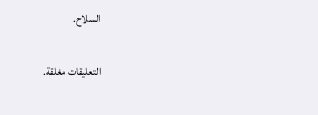السلاح.

التعليقات مغلقة.